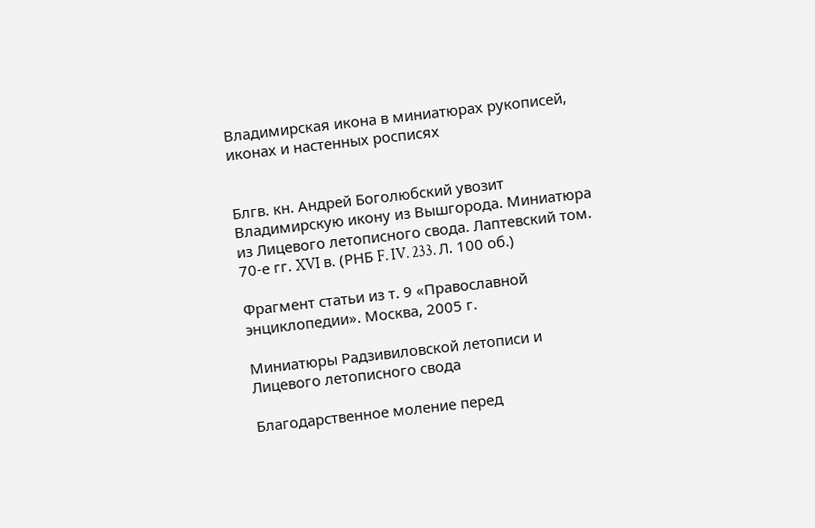Владимирская икона в миниатюрах рукописей, иконах и настенных росписях


Блгв. кн. Андрей Боголюбский увозит Владимирскую икону из Вышгорода. Миниатюра из Лицевого летописного свода. Лаптевский том. 70-е гг. XVI в. (РНБ F. IV. 233. Л. 100 об.)

Фрагмент статьи из т. 9 «Православной энциклопедии». Москва, 2005 г.

Миниатюры Радзивиловской летописи и Лицевого летописного свода

Благодарственное моление перед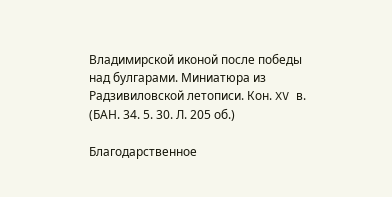Владимирской иконой после победы над булгарами. Миниатюра из Радзивиловской летописи. Кон. XV в. (БАН. 34. 5. 30. Л. 205 об.)

Благодарственное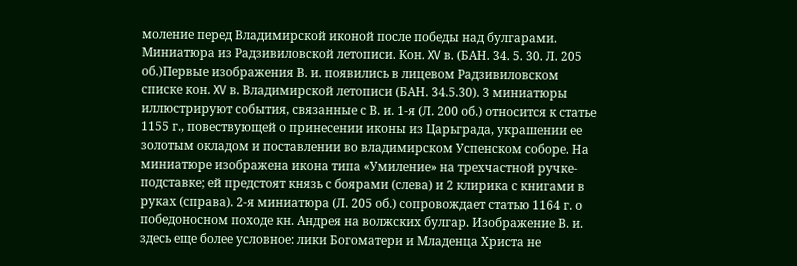моление перед Владимирской иконой после победы над булгарами. Миниатюра из Радзивиловской летописи. Кон. XV в. (БАН. 34. 5. 30. Л. 205 об.)Первые изображения В. и. появились в лицевом Радзивиловском списке кон. XV в. Владимирской летописи (БАН. 34.5.30). 3 миниатюры иллюстрируют события, связанные с В. и. 1-я (Л. 200 об.) относится к статье 1155 г., повествующей о принесении иконы из Царьграда, украшении ее золотым окладом и поставлении во владимирском Успенском соборе. На миниатюре изображена икона типа «Умиление» на трехчастной ручке-подставке; ей предстоят князь с боярами (слева) и 2 клирика с книгами в руках (справа). 2-я миниатюра (Л. 205 об.) сопровождает статью 1164 г. о победоносном походе кн. Андрея на волжских булгар. Изображение В. и. здесь еще более условное: лики Богоматери и Младенца Христа не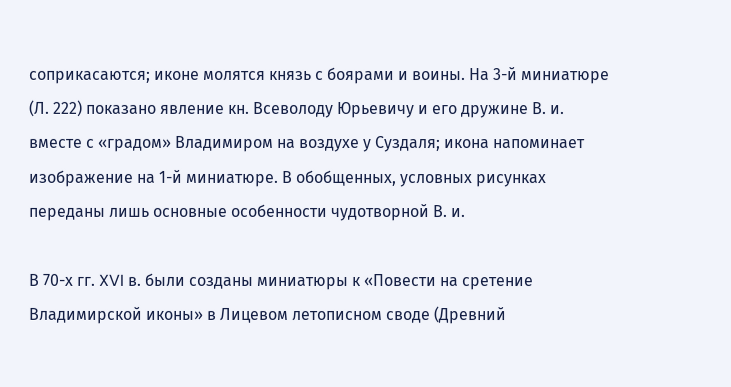соприкасаются; иконе молятся князь с боярами и воины. На 3-й миниатюре (Л. 222) показано явление кн. Всеволоду Юрьевичу и его дружине В. и. вместе с «градом» Владимиром на воздухе у Суздаля; икона напоминает изображение на 1-й миниатюре. В обобщенных, условных рисунках переданы лишь основные особенности чудотворной В. и.

В 70-х гг. XVI в. были созданы миниатюры к «Повести на сретение Владимирской иконы» в Лицевом летописном своде (Древний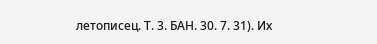летописец. Т. 3. БАН. 30. 7. 31). Их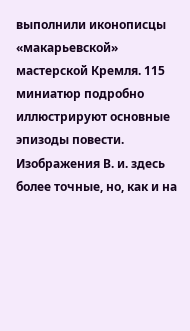выполнили иконописцы «макарьевской» мастерской Кремля. 115 миниатюр подробно иллюстрируют основные эпизоды повести. Изображения В. и. здесь более точные, но, как и на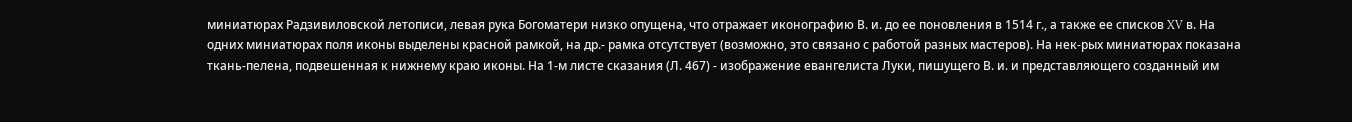миниатюрах Радзивиловской летописи, левая рука Богоматери низко опущена, что отражает иконографию В. и. до ее поновления в 1514 г., а также ее списков XV в. На одних миниатюрах поля иконы выделены красной рамкой, на др.- рамка отсутствует (возможно, это связано с работой разных мастеров). На нек-рых миниатюрах показана ткань-пелена, подвешенная к нижнему краю иконы. На 1-м листе сказания (Л. 467) - изображение евангелиста Луки, пишущего В. и. и представляющего созданный им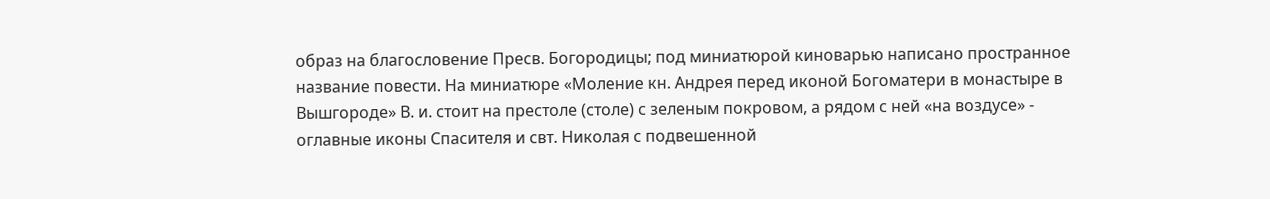образ на благословение Пресв. Богородицы; под миниатюрой киноварью написано пространное название повести. На миниатюре «Моление кн. Андрея перед иконой Богоматери в монастыре в Вышгороде» В. и. стоит на престоле (столе) с зеленым покровом, а рядом с ней «на воздусе» - оглавные иконы Спасителя и свт. Николая с подвешенной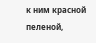к ним красной пеленой,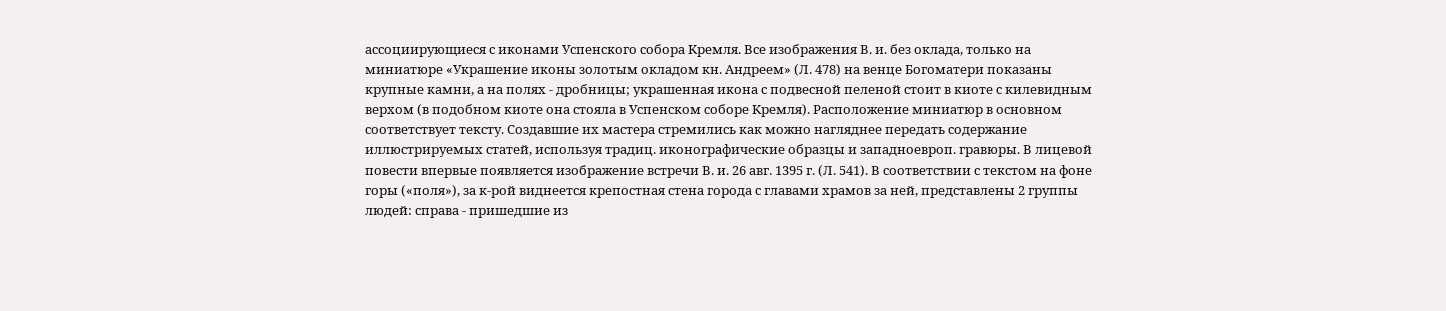ассоциирующиеся с иконами Успенского собора Кремля. Все изображения В. и. без оклада, только на миниатюре «Украшение иконы золотым окладом кн. Андреем» (Л. 478) на венце Богоматери показаны крупные камни, а на полях - дробницы; украшенная икона с подвесной пеленой стоит в киоте с килевидным верхом (в подобном киоте она стояла в Успенском соборе Кремля). Расположение миниатюр в основном соответствует тексту. Создавшие их мастера стремились как можно нагляднее передать содержание иллюстрируемых статей, используя традиц. иконографические образцы и западноевроп. гравюры. В лицевой повести впервые появляется изображение встречи В. и. 26 авг. 1395 г. (Л. 541). В соответствии с текстом на фоне горы («поля»), за к-рой виднеется крепостная стена города с главами храмов за ней, представлены 2 группы людей: справа - пришедшие из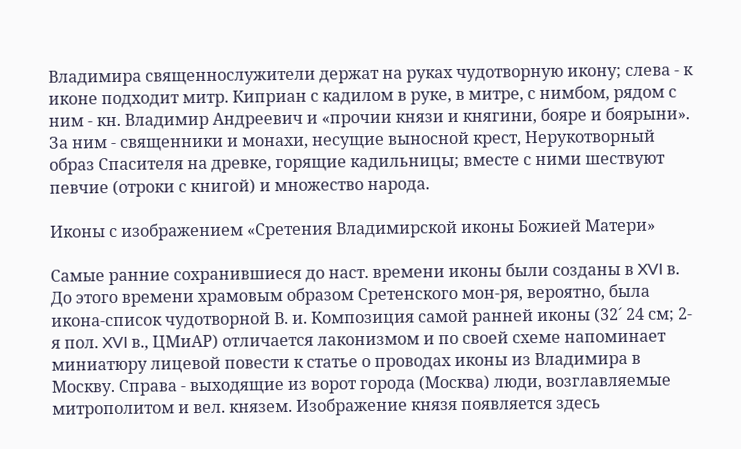Владимира священнослужители держат на руках чудотворную икону; слева - к иконе подходит митр. Киприан с кадилом в руке, в митре, с нимбом, рядом с ним - кн. Владимир Андреевич и «прочии князи и княгини, бояре и боярыни». За ним - священники и монахи, несущие выносной крест, Нерукотворный образ Спасителя на древке, горящие кадильницы; вместе с ними шествуют певчие (отроки с книгой) и множество народа.

Иконы с изображением «Сретения Владимирской иконы Божией Матери»

Самые ранние сохранившиеся до наст. времени иконы были созданы в XVI в. До этого времени храмовым образом Сретенского мон-ря, вероятно, была икона-список чудотворной В. и. Композиция самой ранней иконы (32´ 24 см; 2-я пол. XVI в., ЦМиАР) отличается лаконизмом и по своей схеме напоминает миниатюру лицевой повести к статье о проводах иконы из Владимира в Москву. Справа - выходящие из ворот города (Москва) люди, возглавляемые митрополитом и вел. князем. Изображение князя появляется здесь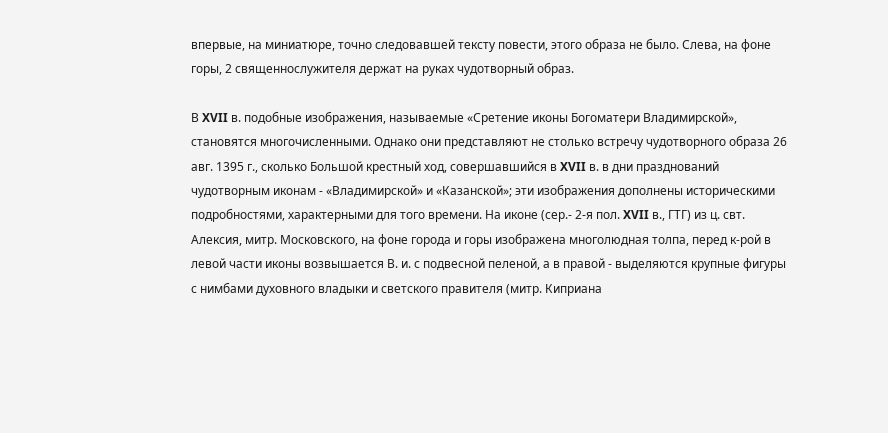впервые, на миниатюре, точно следовавшей тексту повести, этого образа не было. Слева, на фоне горы, 2 священнослужителя держат на руках чудотворный образ.

В XVII в. подобные изображения, называемые «Сретение иконы Богоматери Владимирской», становятся многочисленными. Однако они представляют не столько встречу чудотворного образа 26 авг. 1395 г., сколько Большой крестный ход, совершавшийся в XVII в. в дни празднований чудотворным иконам - «Владимирской» и «Казанской»; эти изображения дополнены историческими подробностями, характерными для того времени. На иконе (сер.- 2-я пол. XVII в., ГТГ) из ц. свт. Алексия, митр. Московского, на фоне города и горы изображена многолюдная толпа, перед к-рой в левой части иконы возвышается В. и. с подвесной пеленой, а в правой - выделяются крупные фигуры с нимбами духовного владыки и светского правителя (митр. Киприана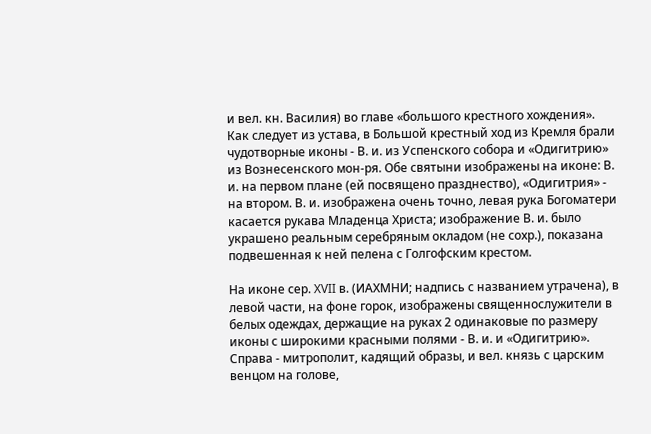и вел. кн. Василия) во главе «большого крестного хождения». Как следует из устава, в Большой крестный ход из Кремля брали чудотворные иконы - В. и. из Успенского собора и «Одигитрию» из Вознесенского мон-ря. Обе святыни изображены на иконе: В. и. на первом плане (ей посвящено празднество), «Одигитрия» - на втором. В. и. изображена очень точно, левая рука Богоматери касается рукава Младенца Христа; изображение В. и. было украшено реальным серебряным окладом (не сохр.), показана подвешенная к ней пелена с Голгофским крестом.

На иконе сер. XVII в. (ИАХМНИ; надпись с названием утрачена), в левой части, на фоне горок, изображены священнослужители в белых одеждах, держащие на руках 2 одинаковые по размеру иконы с широкими красными полями - В. и. и «Одигитрию». Справа - митрополит, кадящий образы, и вел. князь с царским венцом на голове,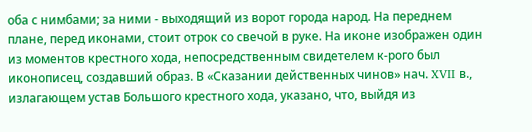оба с нимбами; за ними - выходящий из ворот города народ. На переднем плане, перед иконами, стоит отрок со свечой в руке. На иконе изображен один из моментов крестного хода, непосредственным свидетелем к-рого был иконописец, создавший образ. В «Сказании действенных чинов» нач. XVII в., излагающем устав Большого крестного хода, указано, что, выйдя из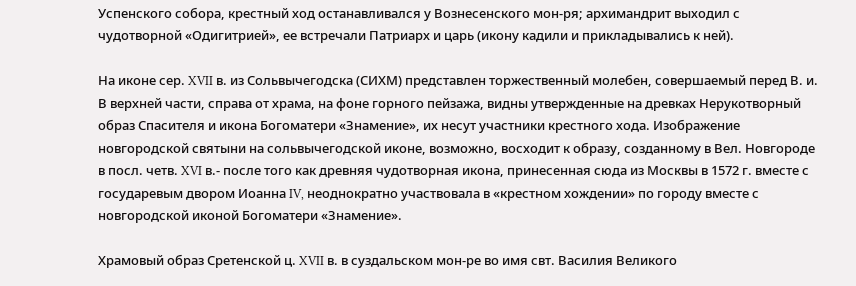Успенского собора, крестный ход останавливался у Вознесенского мон-ря; архимандрит выходил с чудотворной «Одигитрией», ее встречали Патриарх и царь (икону кадили и прикладывались к ней).

На иконе сер. XVII в. из Сольвычегодска (СИХМ) представлен торжественный молебен, совершаемый перед В. и. В верхней части, справа от храма, на фоне горного пейзажа, видны утвержденные на древках Нерукотворный образ Спасителя и икона Богоматери «Знамение», их несут участники крестного хода. Изображение новгородской святыни на сольвычегодской иконе, возможно, восходит к образу, созданному в Вел. Новгороде в посл. четв. XVI в.- после того как древняя чудотворная икона, принесенная сюда из Москвы в 1572 г. вместе с государевым двором Иоанна IV, неоднократно участвовала в «крестном хождении» по городу вместе с новгородской иконой Богоматери «Знамение».

Храмовый образ Сретенской ц. XVII в. в суздальском мон-ре во имя свт. Василия Великого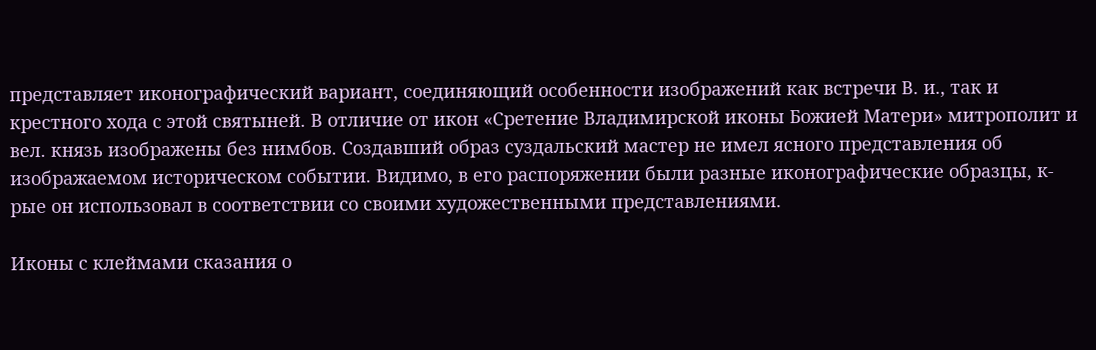представляет иконографический вариант, соединяющий особенности изображений как встречи В. и., так и крестного хода с этой святыней. В отличие от икон «Сретение Владимирской иконы Божией Матери» митрополит и вел. князь изображены без нимбов. Создавший образ суздальский мастер не имел ясного представления об изображаемом историческом событии. Видимо, в его распоряжении были разные иконографические образцы, к-рые он использовал в соответствии со своими художественными представлениями.

Иконы с клеймами сказания о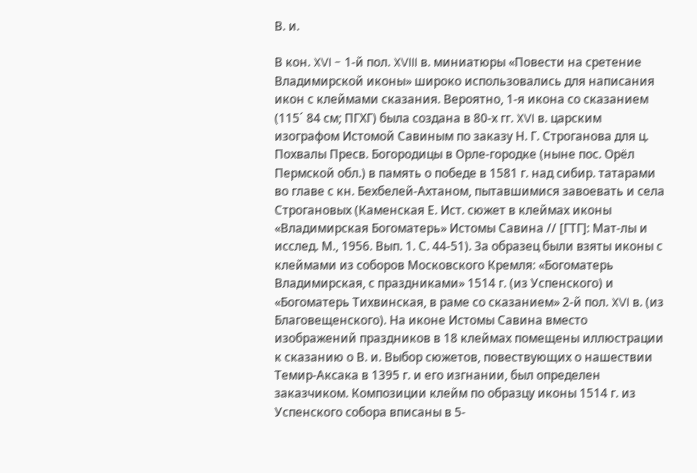В. и.

В кон. XVI - 1-й пол. XVIII в. миниатюры «Повести на сретение Владимирской иконы» широко использовались для написания икон с клеймами сказания. Вероятно, 1-я икона со сказанием (115´ 84 см; ПГХГ) была создана в 80-х гг. XVI в. царским изографом Истомой Савиным по заказу Н. Г. Строганова для ц. Похвалы Пресв. Богородицы в Орле-городке (ныне пос. Орёл Пермской обл.) в память о победе в 1581 г. над сибир. татарами во главе с кн. Бехбелей-Ахтаном, пытавшимися завоевать и села Строгановых (Каменская Е. Ист. сюжет в клеймах иконы «Владимирская Богоматерь» Истомы Савина // [ГТГ]: Мат-лы и исслед. М., 1956. Вып. 1. С. 44-51). За образец были взяты иконы с клеймами из соборов Московского Кремля: «Богоматерь Владимирская, с праздниками» 1514 г. (из Успенского) и «Богоматерь Тихвинская, в раме со сказанием» 2-й пол. XVI в. (из Благовещенского). На иконе Истомы Савина вместо изображений праздников в 18 клеймах помещены иллюстрации к сказанию о В. и. Выбор сюжетов, повествующих о нашествии Темир-Аксака в 1395 г. и его изгнании, был определен заказчиком. Композиции клейм по образцу иконы 1514 г. из Успенского собора вписаны в 5-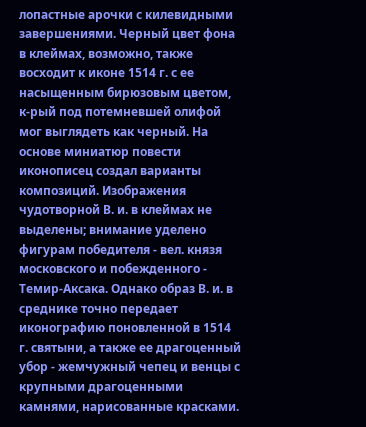лопастные арочки с килевидными завершениями. Черный цвет фона в клеймах, возможно, также восходит к иконе 1514 г. с ее насыщенным бирюзовым цветом, к-рый под потемневшей олифой мог выглядеть как черный. На основе миниатюр повести иконописец создал варианты композиций. Изображения чудотворной В. и. в клеймах не выделены; внимание уделено фигурам победителя - вел. князя московского и побежденного - Темир-Аксака. Однако образ В. и. в среднике точно передает иконографию поновленной в 1514 г. святыни, а также ее драгоценный убор - жемчужный чепец и венцы с крупными драгоценными камнями, нарисованные красками.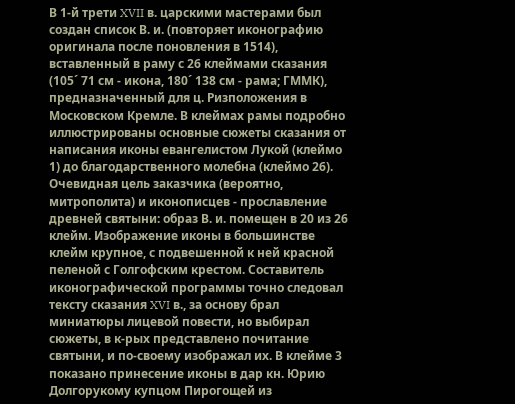В 1-й трети XVII в. царскими мастерами был создан список В. и. (повторяет иконографию оригинала после поновления в 1514), вставленный в раму с 26 клеймами сказания (105´ 71 см - икона, 180´ 138 см - рама; ГММК), предназначенный для ц. Ризположения в Московском Кремле. В клеймах рамы подробно иллюстрированы основные сюжеты cказания от написания иконы евангелистом Лукой (клеймо 1) до благодарственного молебна (клеймо 26). Очевидная цель заказчика (вероятно, митрополита) и иконописцев - прославление древней святыни: образ В. и. помещен в 20 из 26 клейм. Изображение иконы в большинстве клейм крупное, с подвешенной к ней красной пеленой с Голгофским крестом. Составитель иконографической программы точно следовал тексту сказания XVI в., за основу брал миниатюры лицевой повести, но выбирал сюжеты, в к-рых представлено почитание святыни, и по-своему изображал их. В клейме 3 показано принесение иконы в дар кн. Юрию Долгорукому купцом Пирогощей из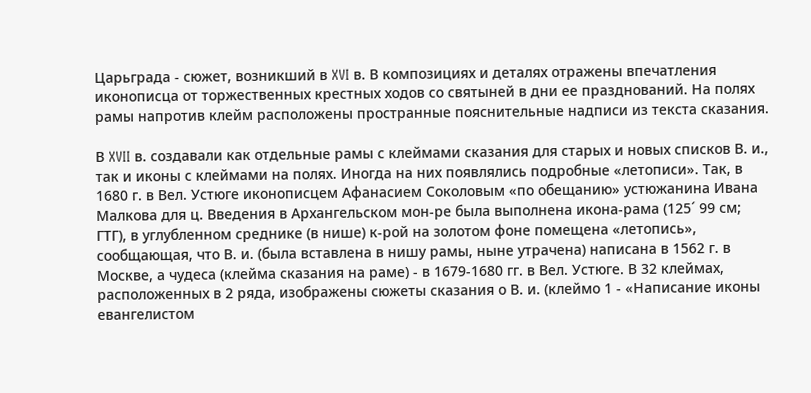Царьграда - сюжет, возникший в XVI в. В композициях и деталях отражены впечатления иконописца от торжественных крестных ходов со святыней в дни ее празднований. На полях рамы напротив клейм расположены пространные пояснительные надписи из текста сказания.

В XVII в. создавали как отдельные рамы с клеймами сказания для старых и новых списков В. и., так и иконы с клеймами на полях. Иногда на них появлялись подробные «летописи». Так, в 1680 г. в Вел. Устюге иконописцем Афанасием Соколовым «по обещанию» устюжанина Ивана Малкова для ц. Введения в Архангельском мон-ре была выполнена икона-рама (125´ 99 см; ГТГ), в углубленном среднике (в нише) к-рой на золотом фоне помещена «летопись», сообщающая, что В. и. (была вставлена в нишу рамы, ныне утрачена) написана в 1562 г. в Москве, а чудеса (клейма сказания на раме) - в 1679-1680 гг. в Вел. Устюге. В 32 клеймах, расположенных в 2 ряда, изображены сюжеты сказания о В. и. (клеймо 1 - «Написание иконы евангелистом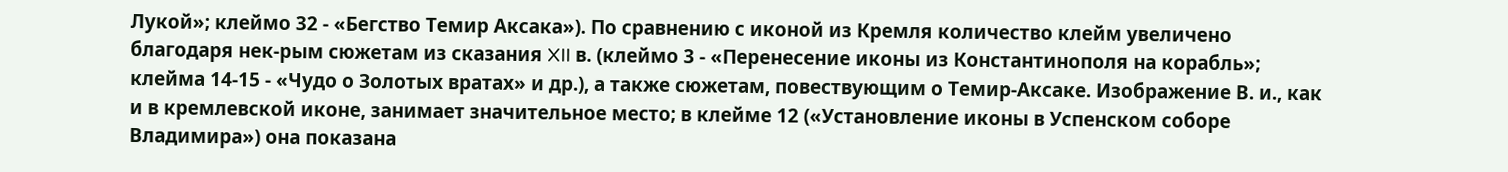Лукой»; клеймо 32 - «Бегство Темир Аксака»). По сравнению с иконой из Кремля количество клейм увеличено благодаря нек-рым сюжетам из сказания XII в. (клеймо 3 - «Перенесение иконы из Константинополя на корабль»; клейма 14-15 - «Чудо о Золотых вратах» и др.), а также сюжетам, повествующим о Темир-Аксаке. Изображение В. и., как и в кремлевской иконе, занимает значительное место; в клейме 12 («Установление иконы в Успенском соборе Владимира») она показана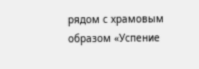рядом с храмовым образом «Успение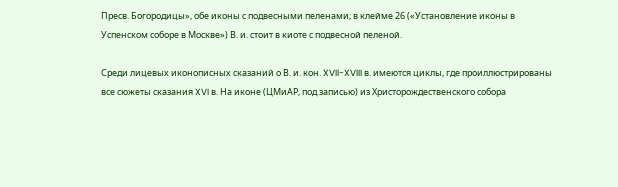Пресв. Богородицы», обе иконы с подвесными пеленами; в клейме 26 («Установление иконы в Успенском соборе в Москве») В. и. стоит в киоте с подвесной пеленой.

Среди лицевых иконописных сказаний о В. и. кон. XVII-XVIII в. имеются циклы, где проиллюстрированы все сюжеты сказания XVI в. На иконе (ЦМиАР, под записью) из Христорождественского собора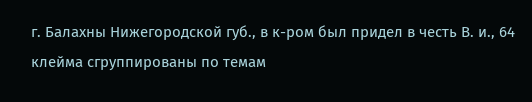г. Балахны Нижегородской губ., в к-ром был придел в честь В. и., 64 клейма сгруппированы по темам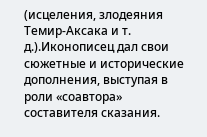(исцеления, злодеяния Темир-Аксака и т. д.).Иконописец дал свои сюжетные и исторические дополнения, выступая в роли «соавтора» составителя сказания.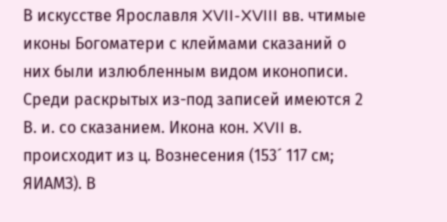В искусстве Ярославля XVII-XVIII вв. чтимые иконы Богоматери с клеймами сказаний о них были излюбленным видом иконописи. Среди раскрытых из-под записей имеются 2 В. и. со сказанием. Икона кон. XVII в. происходит из ц. Вознесения (153´ 117 см; ЯИАМЗ). В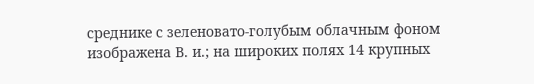среднике с зеленовато-голубым облачным фоном изображена В. и.; на широких полях 14 крупных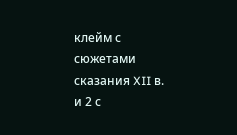клейм с сюжетами сказания XII в. и 2 с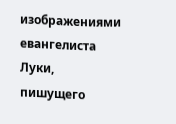изображениями евангелиста Луки, пишущего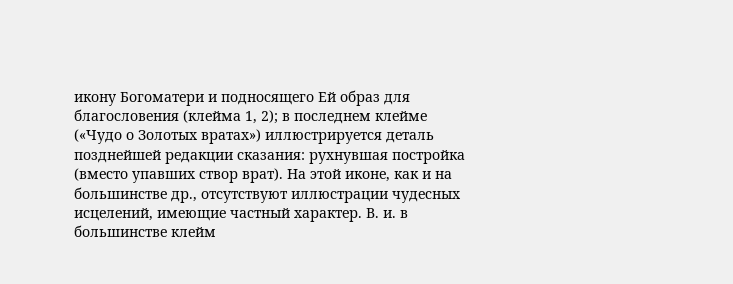икону Богоматери и подносящего Ей образ для благословения (клейма 1, 2); в последнем клейме («Чудо о Золотых вратах») иллюстрируется деталь позднейшей редакции сказания: рухнувшая постройка (вместо упавших створ врат). На этой иконе, как и на большинстве др., отсутствуют иллюстрации чудесных исцелений, имеющие частный характер. В. и. в большинстве клейм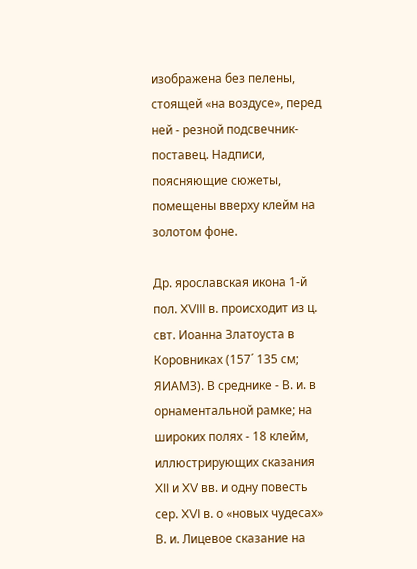изображена без пелены, стоящей «на воздусе», перед ней - резной подсвечник-поставец. Надписи, поясняющие сюжеты, помещены вверху клейм на золотом фоне.

Др. ярославская икона 1-й пол. XVIII в. происходит из ц. свт. Иоанна Златоуста в Коровниках (157´ 135 см; ЯИАМЗ). В среднике - В. и. в орнаментальной рамке; на широких полях - 18 клейм, иллюстрирующих сказания XII и XV вв. и одну повесть сер. XVI в. о «новых чудесах» В. и. Лицевое сказание на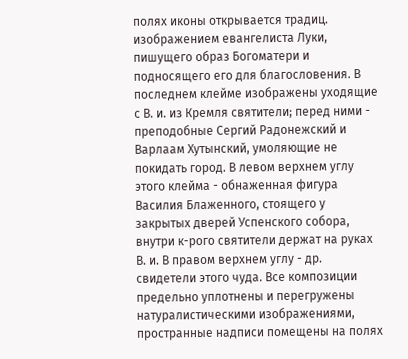полях иконы открывается традиц. изображением евангелиста Луки, пишущего образ Богоматери и подносящего его для благословения. В последнем клейме изображены уходящие с В. и. из Кремля святители; перед ними - преподобные Сергий Радонежский и Варлаам Хутынский, умоляющие не покидать город. В левом верхнем углу этого клейма - обнаженная фигура Василия Блаженного, стоящего у закрытых дверей Успенского собора, внутри к-рого святители держат на руках В. и. В правом верхнем углу - др. свидетели этого чуда. Все композиции предельно уплотнены и перегружены натуралистическими изображениями, пространные надписи помещены на полях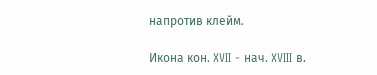напротив клейм.

Икона кон. XVII - нач. XVIII в.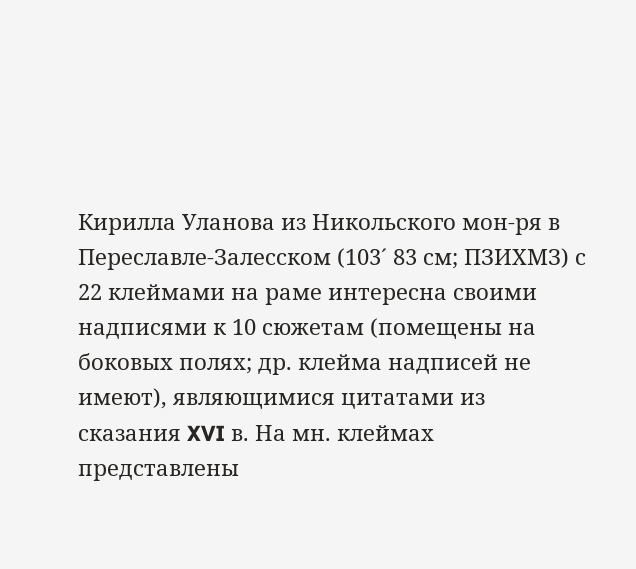Кирилла Уланова из Никольского мон-ря в Переславле-Залесском (103´ 83 см; ПЗИХМЗ) с 22 клеймами на раме интересна своими надписями к 10 сюжетам (помещены на боковых полях; др. клейма надписей не имеют), являющимися цитатами из сказания XVI в. На мн. клеймах представлены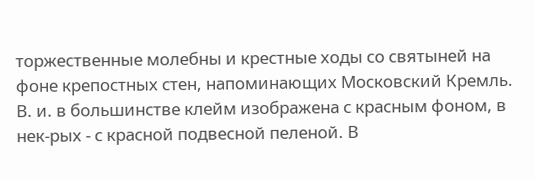торжественные молебны и крестные ходы со святыней на фоне крепостных стен, напоминающих Московский Кремль. В. и. в большинстве клейм изображена с красным фоном, в нек-рых - с красной подвесной пеленой. В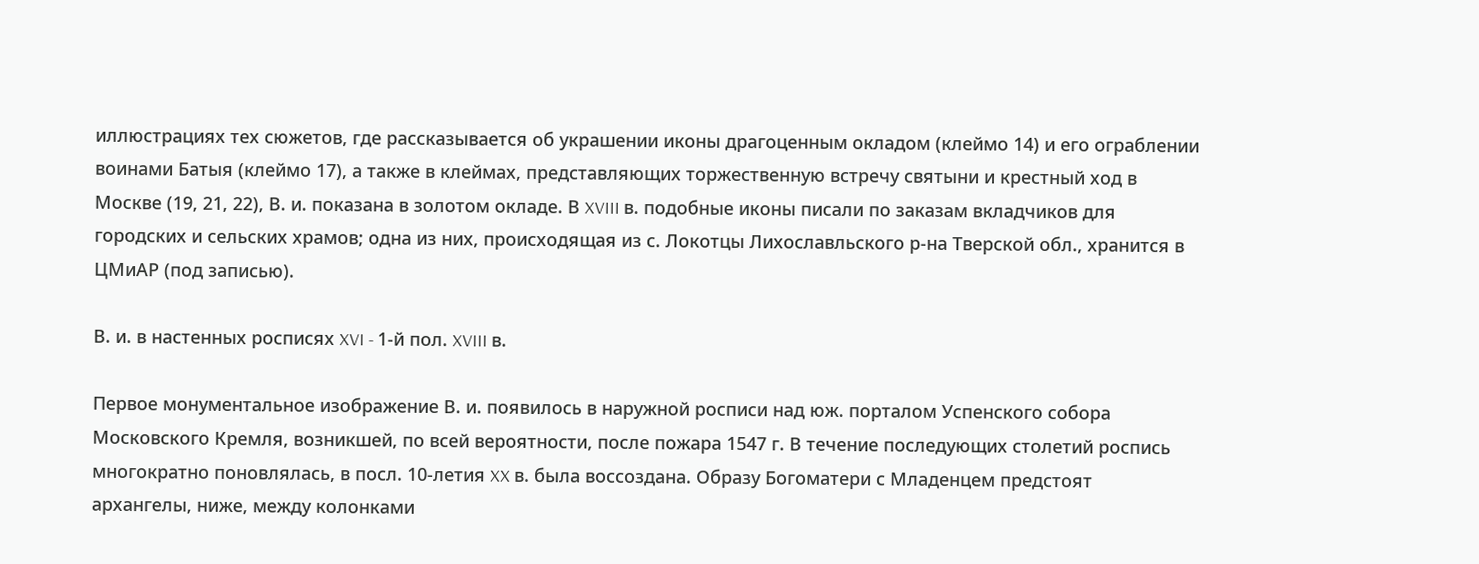иллюстрациях тех сюжетов, где рассказывается об украшении иконы драгоценным окладом (клеймо 14) и его ограблении воинами Батыя (клеймо 17), а также в клеймах, представляющих торжественную встречу святыни и крестный ход в Москве (19, 21, 22), В. и. показана в золотом окладе. В XVIII в. подобные иконы писали по заказам вкладчиков для городских и сельских храмов; одна из них, происходящая из с. Локотцы Лихославльского р-на Тверской обл., хранится в ЦМиАР (под записью).

В. и. в настенных росписях XVI - 1-й пол. XVIII в.

Первое монументальное изображение В. и. появилось в наружной росписи над юж. порталом Успенского собора Московского Кремля, возникшей, по всей вероятности, после пожара 1547 г. В течение последующих столетий роспись многократно поновлялась, в посл. 10-летия XX в. была воссоздана. Образу Богоматери с Младенцем предстоят архангелы, ниже, между колонками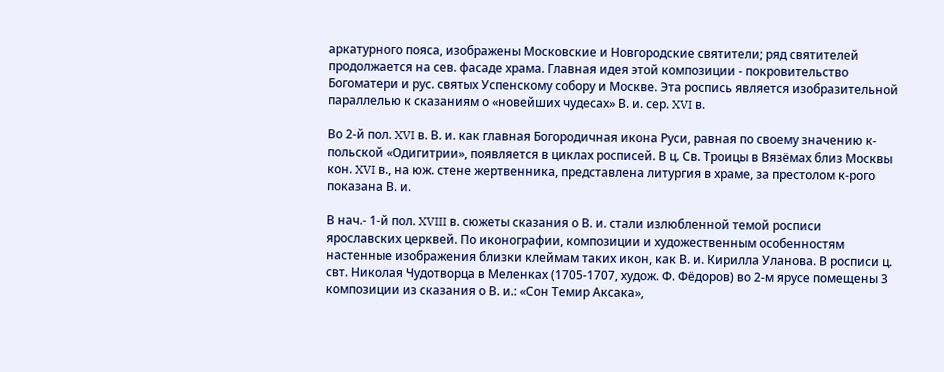аркатурного пояса, изображены Московские и Новгородские святители; ряд святителей продолжается на сев. фасаде храма. Главная идея этой композиции - покровительство Богоматери и рус. святых Успенскому собору и Москве. Эта роспись является изобразительной параллелью к сказаниям о «новейших чудесах» В. и. сер. XVI в.

Во 2-й пол. XVI в. В. и. как главная Богородичная икона Руси, равная по своему значению к-польской «Одигитрии», появляется в циклах росписей. В ц. Св. Троицы в Вязёмах близ Москвы кон. XVI в., на юж. стене жертвенника, представлена литургия в храме, за престолом к-рого показана В. и.

В нач.- 1-й пол. XVIII в. сюжеты сказания о В. и. стали излюбленной темой росписи ярославских церквей. По иконографии, композиции и художественным особенностям настенные изображения близки клеймам таких икон, как В. и. Кирилла Уланова. В росписи ц. свт. Николая Чудотворца в Меленках (1705-1707, худож. Ф. Фёдоров) во 2-м ярусе помещены 3 композиции из сказания о В. и.: «Сон Темир Аксака»,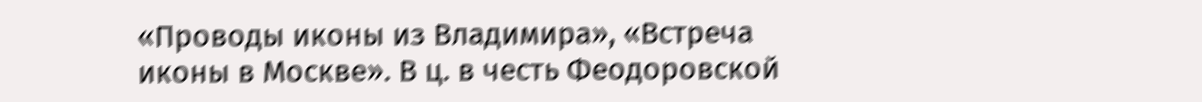«Проводы иконы из Владимира», «Встреча иконы в Москве». В ц. в честь Феодоровской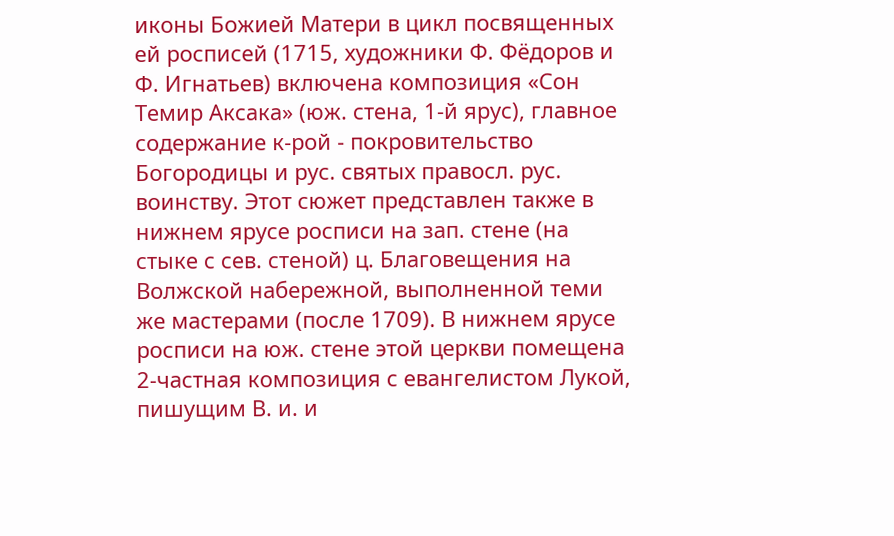иконы Божией Матери в цикл посвященных ей росписей (1715, художники Ф. Фёдоров и Ф. Игнатьев) включена композиция «Сон Темир Аксака» (юж. стена, 1-й ярус), главное содержание к-рой - покровительство Богородицы и рус. святых правосл. рус. воинству. Этот сюжет представлен также в нижнем ярусе росписи на зап. стене (на стыке с сев. стеной) ц. Благовещения на Волжской набережной, выполненной теми же мастерами (после 1709). В нижнем ярусе росписи на юж. стене этой церкви помещена 2-частная композиция с евангелистом Лукой, пишущим В. и. и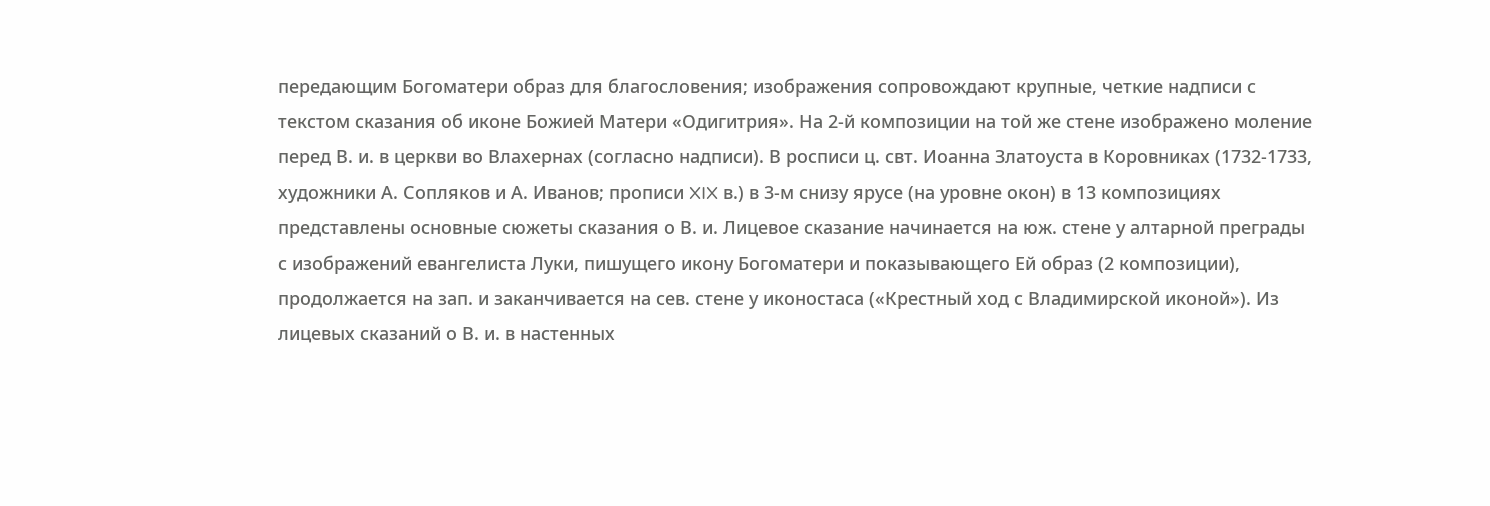передающим Богоматери образ для благословения; изображения сопровождают крупные, четкие надписи с текстом сказания об иконе Божией Матери «Одигитрия». На 2-й композиции на той же стене изображено моление перед В. и. в церкви во Влахернах (согласно надписи). В росписи ц. свт. Иоанна Златоуста в Коровниках (1732-1733, художники А. Сопляков и А. Иванов; прописи XIX в.) в 3-м снизу ярусе (на уровне окон) в 13 композициях представлены основные сюжеты сказания о В. и. Лицевое сказание начинается на юж. стене у алтарной преграды с изображений евангелиста Луки, пишущего икону Богоматери и показывающего Ей образ (2 композиции), продолжается на зап. и заканчивается на сев. стене у иконостаса («Крестный ход с Владимирской иконой»). Из лицевых сказаний о В. и. в настенных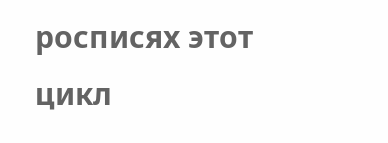росписях этот цикл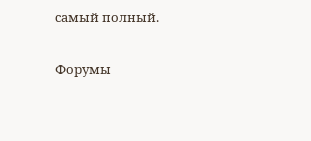самый полный.

Форумы